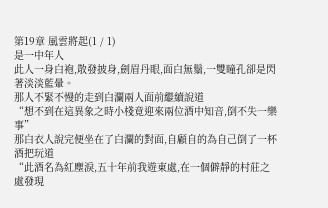第19章 風雲將起(1 / 1)
是一中年人
此人一身白袍,散發披身,劍眉丹眼,面白無鬚,一雙瞳孔卻是閃著淡淡藍暈。
那人不緊不慢的走到白瀾兩人面前繼續說道
“想不到在這異象之時小棧竟迎來兩位酒中知音,倒不失一樂事”
那白衣人說完便坐在了白瀾的對面,自顧自的為自己倒了一杯酒把玩道
“此酒名為紅塵淚,五十年前我遊東處,在一個僻靜的村莊之處發現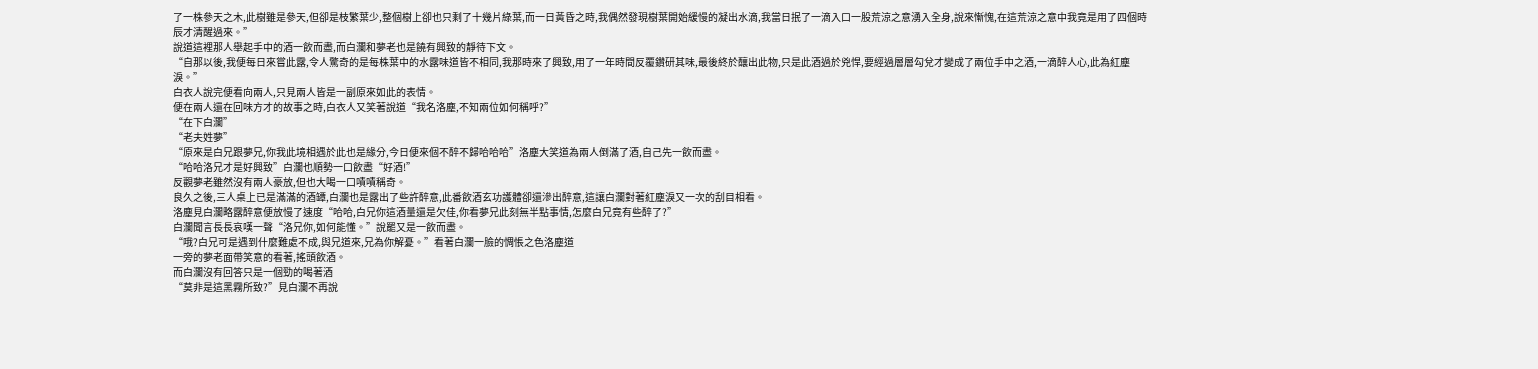了一株參天之木,此樹雖是參天,但卻是枝繁葉少,整個樹上卻也只剩了十幾片綠葉,而一日黃昏之時,我偶然發現樹葉開始緩慢的凝出水滴,我當日抿了一滴入口一股荒涼之意湧入全身,說來慚愧,在這荒涼之意中我竟是用了四個時辰才清醒過來。”
說道這裡那人舉起手中的酒一飲而盡,而白瀾和夢老也是饒有興致的靜待下文。
“自那以後,我便每日來嘗此露,令人驚奇的是每株葉中的水露味道皆不相同,我那時來了興致,用了一年時間反覆鑽研其味,最後終於釀出此物,只是此酒過於兇悍,要經過層層勾兌才變成了兩位手中之酒,一滴醉人心,此為紅塵淚。”
白衣人說完便看向兩人,只見兩人皆是一副原來如此的表情。
便在兩人還在回味方才的故事之時,白衣人又笑著說道“我名洛塵,不知兩位如何稱呼?”
“在下白瀾”
“老夫姓夢”
“原來是白兄跟夢兄,你我此境相遇於此也是緣分,今日便來個不醉不歸哈哈哈”洛塵大笑道為兩人倒滿了酒,自己先一飲而盡。
“哈哈洛兄才是好興致”白瀾也順勢一口飲盡“好酒!”
反觀夢老雖然沒有兩人豪放,但也大喝一口嘖嘖稱奇。
良久之後,三人桌上已是滿滿的酒罈,白瀾也是露出了些許醉意,此番飲酒玄功護體卻還滲出醉意,這讓白瀾對著紅塵淚又一次的刮目相看。
洛塵見白瀾略露醉意便放慢了速度“哈哈,白兄你這酒量還是欠佳,你看夢兄此刻無半點事情,怎麼白兄竟有些醉了?”
白瀾聞言長長哀嘆一聲“洛兄你,如何能懂。”說罷又是一飲而盡。
“哦?白兄可是遇到什麼難處不成,與兄道來,兄為你解憂。”看著白瀾一臉的惆悵之色洛塵道
一旁的夢老面帶笑意的看著,搖頭飲酒。
而白瀾沒有回答只是一個勁的喝著酒
“莫非是這黑霧所致?”見白瀾不再說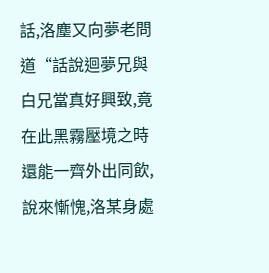話,洛塵又向夢老問道“話說迴夢兄與白兄當真好興致,竟在此黑霧壓境之時還能一齊外出同飲,說來慚愧,洛某身處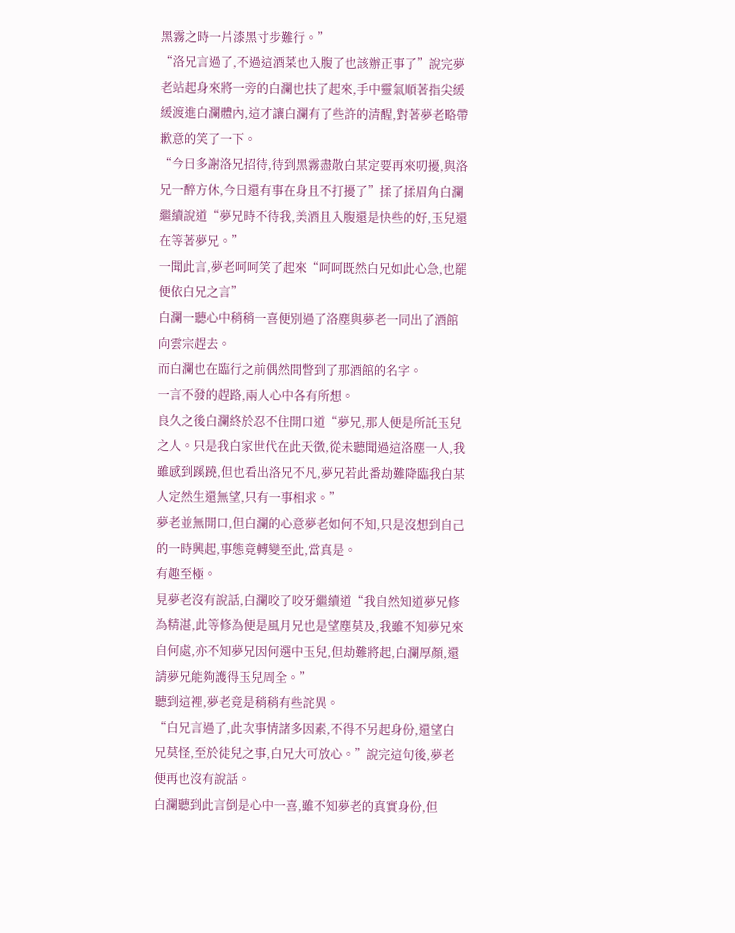黑霧之時一片漆黑寸步難行。”
“洛兄言過了,不過這酒菜也入腹了也該辦正事了”說完夢老站起身來將一旁的白瀾也扶了起來,手中靈氣順著指尖緩緩渡進白瀾體內,這才讓白瀾有了些許的清醒,對著夢老略帶歉意的笑了一下。
“今日多謝洛兄招待,待到黑霧盡散白某定要再來叨擾,與洛兄一醉方休,今日還有事在身且不打擾了”揉了揉眉角白瀾繼續說道“夢兄時不待我,美酒且入腹還是快些的好,玉兒還在等著夢兄。”
一聞此言,夢老呵呵笑了起來“呵呵既然白兄如此心急,也罷便依白兄之言”
白瀾一聽心中稍稍一喜便別過了洛塵與夢老一同出了酒館向雲宗趕去。
而白瀾也在臨行之前偶然間瞥到了那酒館的名字。
一言不發的趕路,兩人心中各有所想。
良久之後白瀾終於忍不住開口道“夢兄,那人便是所託玉兒之人。只是我白家世代在此天徵,從未聽聞過這洛塵一人,我雖感到蹊蹺,但也看出洛兄不凡,夢兄若此番劫難降臨我白某人定然生還無望,只有一事相求。”
夢老並無開口,但白瀾的心意夢老如何不知,只是沒想到自己的一時興起,事態竟轉變至此,當真是。
有趣至極。
見夢老沒有說話,白瀾咬了咬牙繼續道“我自然知道夢兄修為精湛,此等修為便是風月兄也是望塵莫及,我雖不知夢兄來自何處,亦不知夢兄因何選中玉兒,但劫難將起,白瀾厚顏,還請夢兄能夠護得玉兒周全。”
聽到這裡,夢老竟是稍稍有些詫異。
“白兄言過了,此次事情諸多因素,不得不另起身份,還望白兄莫怪,至於徒兒之事,白兄大可放心。”說完這句後,夢老便再也沒有說話。
白瀾聽到此言倒是心中一喜,雖不知夢老的真實身份,但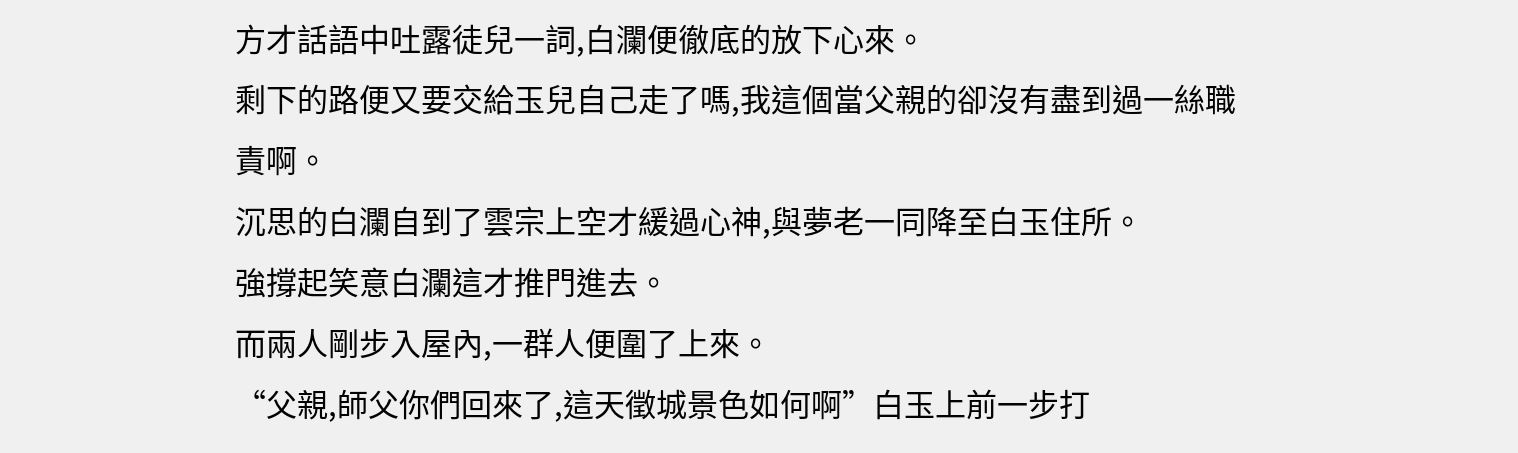方才話語中吐露徒兒一詞,白瀾便徹底的放下心來。
剩下的路便又要交給玉兒自己走了嗎,我這個當父親的卻沒有盡到過一絲職責啊。
沉思的白瀾自到了雲宗上空才緩過心神,與夢老一同降至白玉住所。
強撐起笑意白瀾這才推門進去。
而兩人剛步入屋內,一群人便圍了上來。
“父親,師父你們回來了,這天徵城景色如何啊”白玉上前一步打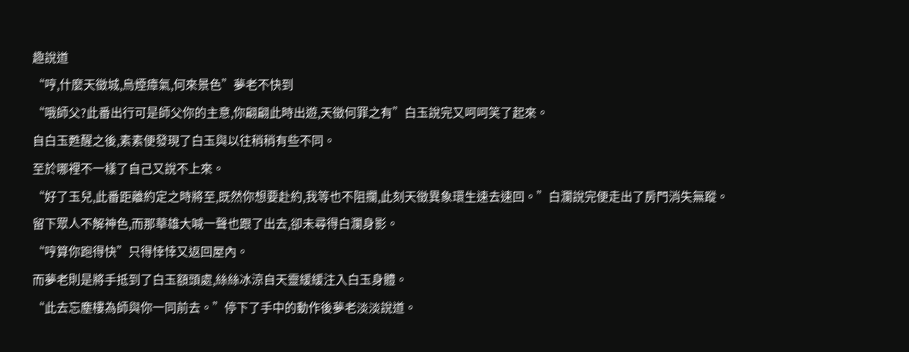趣說道
“哼,什麼天徵城,烏煙瘴氣,何來景色”夢老不快到
“哦師父?此番出行可是師父你的主意,你翩翩此時出遊,天徵何罪之有”白玉說完又呵呵笑了起來。
自白玉甦醒之後,素素便發現了白玉與以往稍稍有些不同。
至於哪裡不一樣了自己又說不上來。
“好了玉兒,此番距離約定之時將至,既然你想要赴約,我等也不阻攔,此刻天徵異象環生速去速回。”白瀾說完便走出了房門消失無蹤。
留下眾人不解神色,而那華雄大喊一聲也跟了出去,卻未尋得白瀾身影。
“哼算你跑得快”只得悻悻又返回屋內。
而夢老則是將手抵到了白玉額頭處,絲絲冰涼自天靈緩緩注入白玉身體。
“此去忘塵樓為師與你一同前去。”停下了手中的動作後夢老淡淡說道。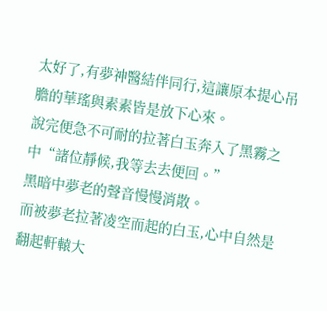太好了,有夢神醫結伴同行,這讓原本提心吊膽的華瑤與素素皆是放下心來。
說完便急不可耐的拉著白玉奔入了黑霧之中“諸位靜候,我等去去便回。”
黑暗中夢老的聲音慢慢消散。
而被夢老拉著凌空而起的白玉,心中自然是翻起軒轅大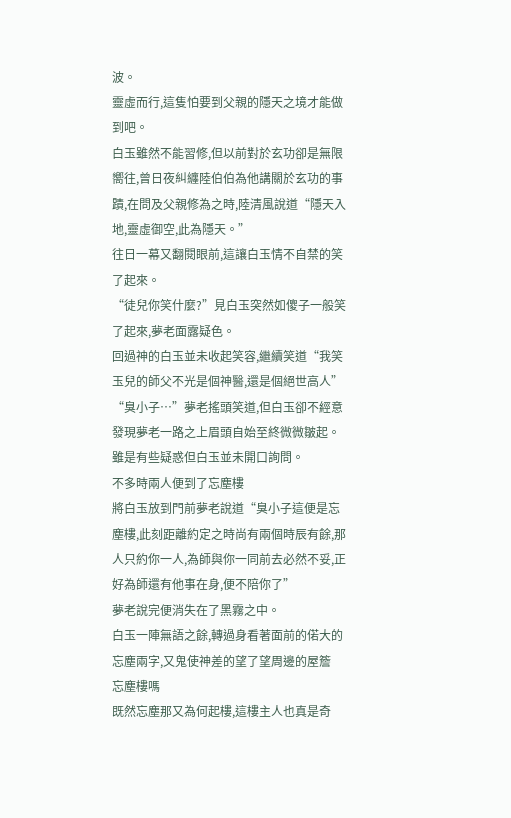波。
靈虛而行,這隻怕要到父親的隱天之境才能做到吧。
白玉雖然不能習修,但以前對於玄功卻是無限嚮往,曾日夜糾纏陸伯伯為他講關於玄功的事蹟,在問及父親修為之時,陸清風說道“隱天入地,靈虛御空,此為隱天。”
往日一幕又翻閱眼前,這讓白玉情不自禁的笑了起來。
“徒兒你笑什麼?”見白玉突然如傻子一般笑了起來,夢老面露疑色。
回過神的白玉並未收起笑容,繼續笑道“我笑玉兒的師父不光是個神醫,還是個絕世高人”
“臭小子…”夢老搖頭笑道,但白玉卻不經意發現夢老一路之上眉頭自始至終微微皺起。
雖是有些疑惑但白玉並未開口詢問。
不多時兩人便到了忘塵樓
將白玉放到門前夢老說道“臭小子這便是忘塵樓,此刻距離約定之時尚有兩個時辰有餘,那人只約你一人,為師與你一同前去必然不妥,正好為師還有他事在身,便不陪你了”
夢老說完便消失在了黑霧之中。
白玉一陣無語之餘,轉過身看著面前的偌大的忘塵兩字,又鬼使神差的望了望周邊的屋簷
忘塵樓嗎
既然忘塵那又為何起樓,這樓主人也真是奇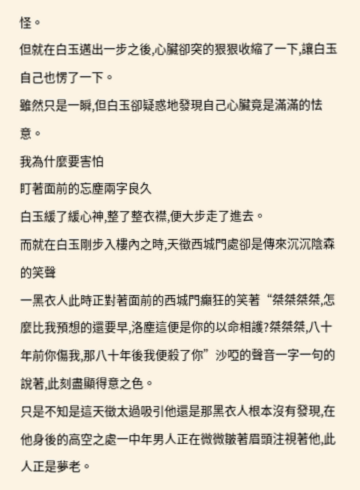怪。
但就在白玉邁出一步之後,心臟卻突的狠狠收縮了一下,讓白玉自己也愣了一下。
雖然只是一瞬,但白玉卻疑惑地發現自己心臟竟是滿滿的怯意。
我為什麼要害怕
盯著面前的忘塵兩字良久
白玉緩了緩心神,整了整衣襟,便大步走了進去。
而就在白玉剛步入樓內之時,天徵西城門處卻是傳來沉沉陰森的笑聲
一黑衣人此時正對著面前的西城門癲狂的笑著“桀桀桀桀,怎麼比我預想的還要早,洛塵這便是你的以命相護?桀桀桀,八十年前你傷我,那八十年後我便殺了你”沙啞的聲音一字一句的說著,此刻盡顯得意之色。
只是不知是這天徵太過吸引他還是那黑衣人根本沒有發現,在他身後的高空之處一中年男人正在微微皺著眉頭注視著他,此人正是夢老。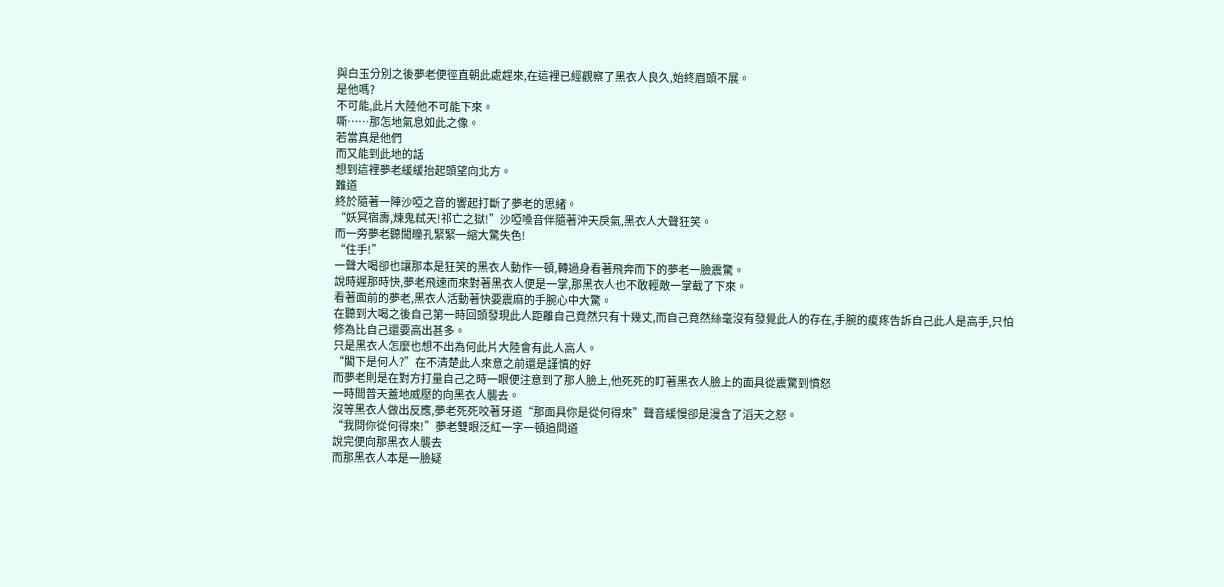與白玉分別之後夢老便徑直朝此處趕來,在這裡已經觀察了黑衣人良久,始終眉頭不展。
是他嗎?
不可能,此片大陸他不可能下來。
嘶……那怎地氣息如此之像。
若當真是他們
而又能到此地的話
想到這裡夢老緩緩抬起頭望向北方。
難道
終於隨著一陣沙啞之音的響起打斷了夢老的思緒。
“妖冥宿壽,煉鬼弒天!祁亡之獄!”沙啞嗓音伴隨著沖天戾氣,黑衣人大聲狂笑。
而一旁夢老聽聞瞳孔緊緊一縮大驚失色!
“住手!”
一聲大喝卻也讓那本是狂笑的黑衣人動作一頓,轉過身看著飛奔而下的夢老一臉震驚。
說時遲那時快,夢老飛速而來對著黑衣人便是一掌,那黑衣人也不敢輕敵一掌截了下來。
看著面前的夢老,黑衣人活動著快要震麻的手腕心中大驚。
在聽到大喝之後自己第一時回頭發現此人距離自己竟然只有十幾丈,而自己竟然絲毫沒有發覺此人的存在,手腕的痠疼告訴自己此人是高手,只怕修為比自己還要高出甚多。
只是黑衣人怎麼也想不出為何此片大陸會有此人高人。
“閣下是何人?”在不清楚此人來意之前還是謹慎的好
而夢老則是在對方打量自己之時一眼便注意到了那人臉上,他死死的盯著黑衣人臉上的面具從震驚到憤怒
一時間普天蓋地威壓的向黑衣人襲去。
沒等黑衣人做出反應,夢老死死咬著牙道“那面具你是從何得來”聲音緩慢卻是漫含了滔天之怒。
“我問你從何得來!”夢老雙眼泛紅一字一頓追問道
說完便向那黑衣人襲去
而那黑衣人本是一臉疑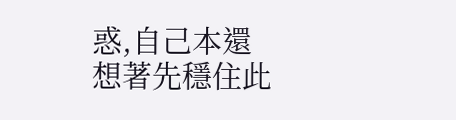惑,自己本還想著先穩住此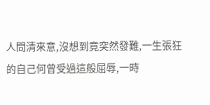人問清來意,沒想到竟突然發難,一生張狂的自己何曾受過這般屈辱,一時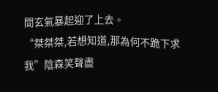間玄氣暴起迎了上去。
“桀桀桀,若想知道,那為何不跪下求我”陰森笑聲盡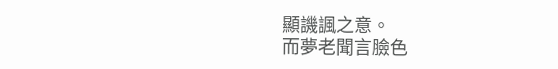顯譏諷之意。
而夢老聞言臉色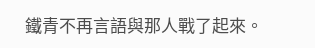鐵青不再言語與那人戰了起來。